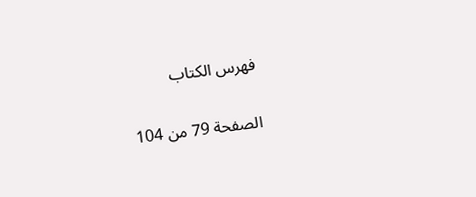فهرس الكتاب

الصفحة 79 من 104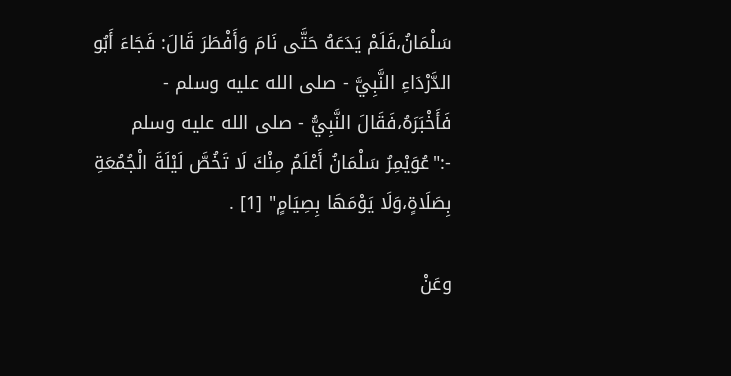سَلْمَانُ،فَلَمْ يَدَعَهُ حَتَّى نَامَ وَأَفْطَرَ قَالَ: فَجَاءَ أَبُو الدَّرْدَاءِ النَّبِيَّ - صلى الله عليه وسلم - فَأَخْبَرَهُ،فَقَالَ النَّبِيُّ - صلى الله عليه وسلم -:"عُوَيْمِرُ سَلْمَانُ أَعْلَمُ مِنْكَ لَا تَخُصَّ لَيْلَةَ الْجُمُعَةِ بِصَلَاةٍ،وَلَا يَوْمَهَا بِصِيَامٍ" [1] .

وعَنْ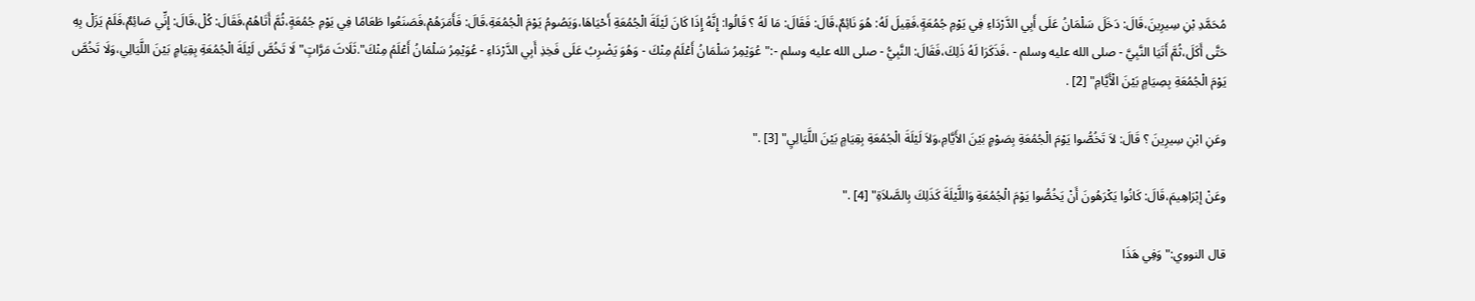مُحَمَّدِ بْنِ سِيرِينَ،قَالَ: دَخَلَ سَلْمَانُ عَلَى أَبِي الدَّرْدَاءِ فِي يَوْمِ جُمُعَةٍ،فَقِيلَ لَهُ: هُوَ نَائِمٌ،قَالَ: فَقَالَ: مَا لَهُ ؟ قَالُوا: إِنَّهُ إِذَا كَانَ لَيْلَةَ الْجُمُعَةِ أَحْيَاهَا،وَيَصُومُ يَوْمَ الْجُمُعَةِ،قَالَ: فَأَمَرَهُمْ،فَصَنَعُوا طَعَامًا فِي يَوْمِ جُمُعَةٍ،ثُمَّ أَتَاهُمْ،فَقَالَ: كُلْ،قَالَ: إِنِّي صَائِمٌ،فَلَمْ يَزَلْ بِهِ حَتَّى أَكَلَ،ثُمَّ أَتَيَا النَّبِيَّ - صلى الله عليه وسلم - ،فَذَكَرَا لَهُ ذَلِكَ،فَقَالَ: النَّبِيُّ - صلى الله عليه وسلم -:"عُوَيْمِرُ سَلْمَانُ أَعْلَمُ مِنْكَ - وَهُوَ يَضْرِبُ عَلَى فَخِذِ أَبِي الدَّرْدَاءِ - عُوَيْمِرُ سَلْمَانُ أَعْلَمُ مِنْكَ".ثَلَاثَ مَرَّاتٍ"لَا تَخُصَّ لَيْلَةَ الْجُمُعَةِ بِقِيَامٍ بَيْنَ اللَّيَالِي،وَلَا تَخُصَّ يَوْمَ الْجُمُعَةِ بِصِيَامٍ بَيْنَ الْأَيَّامِ" [2] .

وعَنِ ابْنِ سِيرِينَ ؟ قَالَ: لاَ تَخُصُّوا يَوْمَ الْجُمُعَةِ بِصَوْمٍ بَيْنَ الأَيَّامِ،وَلاَ لَيْلَةَ الْجُمُعَةِ بِقِيَامٍ بَيْنَ اللَّيَالِيِ" [3] ."

وعَنْ إبْرَاهِيمَ،قَالَ: كَانُوا يَكْرَهُونَ أَنْ يَخُصُّوا يَوْمَ الْجُمُعَةِ وَاللَّيْلَةَ كَذَلِكَ بِالصَّلاَةِ" [4] ."

قال النووي:"وَفِي هَذَا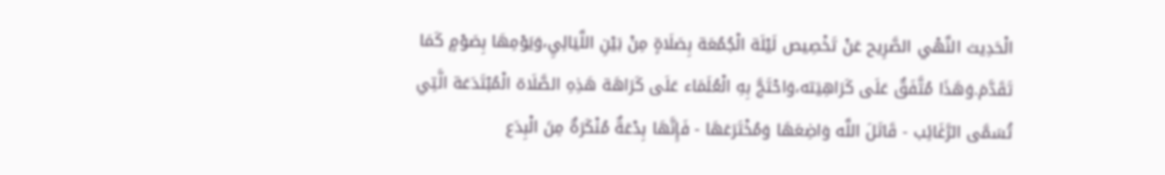الْحَدِيث النَّهْي الصَّرِيح عَنْ تَخْصِيص لَيْلَة الْجُمُعَة بِصَلَاةٍ مِنْ بَيْنِ اللَّيَالِيِ،وَيَوْمِهَا بِصَوْمٍ كَمَا تَقَدَّمَ.وَهَذَا مُتَّفَقٌ عَلَى كَرَاهِيَته،وَاحْتَجَّ بِهِ الْعُلَمَاء عَلَى كَرَاهَة هَذِهِ الصَّلَاة الْمُبْتَدَعَة الَّتِي تُسَمَّى الرَّغَائِب - قَاتَلَ اللَّه وَاضِعَهَا وَمُخْتَرَعَهَا - فَإِنَّهَا بِدْعَةٌ مُنْكَرَةٌ مِنَ الْبِدَع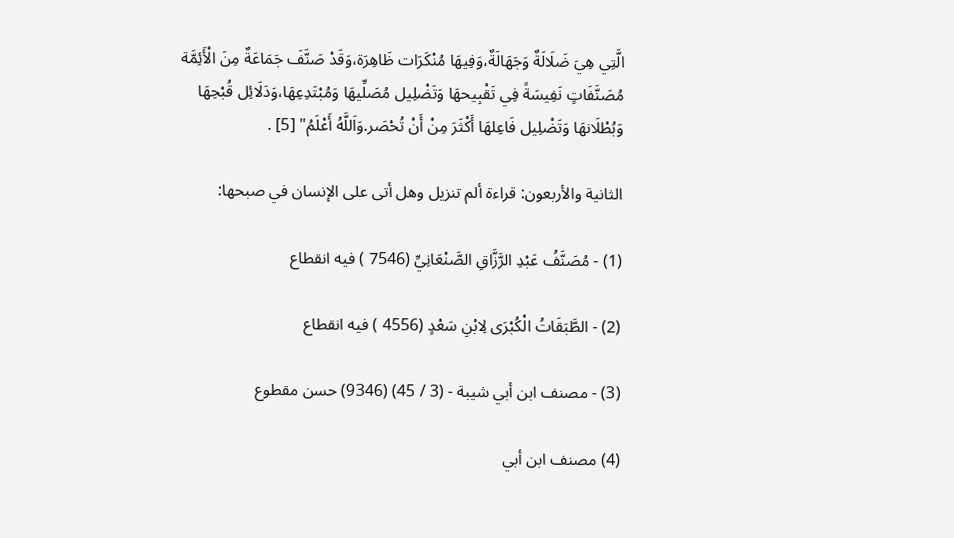الَّتِي هِيَ ضَلَالَةٌ وَجَهَالَةٌ،وَفِيهَا مُنْكَرَات ظَاهِرَة،وَقَدْ صَنَّفَ جَمَاعَةٌ مِنَ الْأَئِمَّة مُصَنَّفَاتٍ نَفِيسَةً فِي تَقْبِيحهَا وَتَضْلِيل مُصَلِّيهَا وَمُبْتَدِعِهَا،وَدَلَائِل قُبْحِهَا وَبُطْلَانهَا وَتَضْلِيل فَاعِلهَا أَكْثَرَ مِنْ أَنْ تُحْصَر.وَاَللَّهُ أَعْلَمُ" [5] .

الثانية والأربعون: قراءة ألم تنزيل وهل أتى على الإنسان في صبحها:

(1) - مُصَنَّفُ عَبْدِ الرَّزَّاقِ الصَّنْعَانِيِّ (7546 ) فيه انقطاع

(2) - الطَّبَقَاتُ الْكُبْرَى لِابْنِ سَعْدٍ (4556 ) فيه انقطاع

(3) - مصنف ابن أبي شيبة - (3 / 45) (9346) حسن مقطوع

(4) مصنف ابن أبي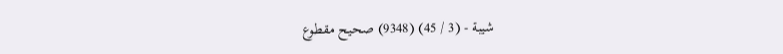شيبة - (3 / 45) (9348) صحيح مقطوع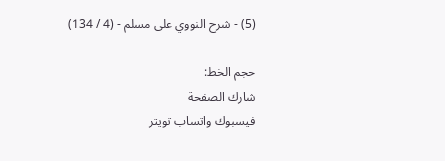(5) - شرح النووي على مسلم - (4 / 134)

حجم الخط:
شارك الصفحة
فيسبوك واتساب تويتر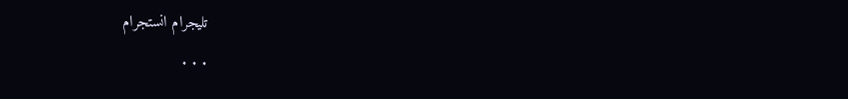تليجرام انستجرام
. . .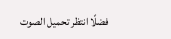فضلًا انتظر تحميل الصوت